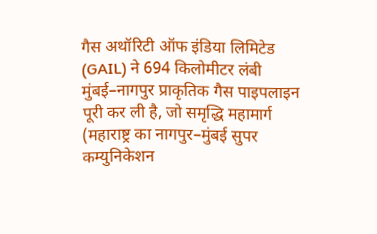गैस अथॉरिटी ऑफ इंडिया लिमिटेड (GAIL) ने 694 किलोमीटर लंबी मुंबई–नागपुर प्राकृतिक गैस पाइपलाइन पूरी कर ली है, जो समृद्धि महामार्ग (महाराष्ट्र का नागपुर–मुंबई सुपर कम्युनिकेशन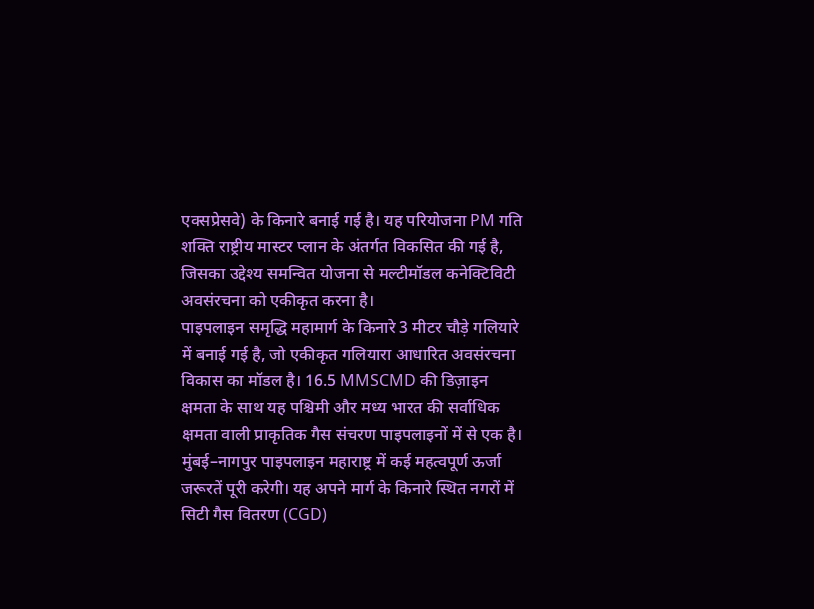एक्सप्रेसवे) के किनारे बनाई गई है। यह परियोजना PM गति शक्ति राष्ट्रीय मास्टर प्लान के अंतर्गत विकसित की गई है, जिसका उद्देश्य समन्वित योजना से मल्टीमॉडल कनेक्टिविटी अवसंरचना को एकीकृत करना है।
पाइपलाइन समृद्धि महामार्ग के किनारे 3 मीटर चौड़े गलियारे में बनाई गई है, जो एकीकृत गलियारा आधारित अवसंरचना विकास का मॉडल है। 16.5 MMSCMD की डिज़ाइन क्षमता के साथ यह पश्चिमी और मध्य भारत की सर्वाधिक क्षमता वाली प्राकृतिक गैस संचरण पाइपलाइनों में से एक है।
मुंबई–नागपुर पाइपलाइन महाराष्ट्र में कई महत्वपूर्ण ऊर्जा जरूरतें पूरी करेगी। यह अपने मार्ग के किनारे स्थित नगरों में सिटी गैस वितरण (CGD)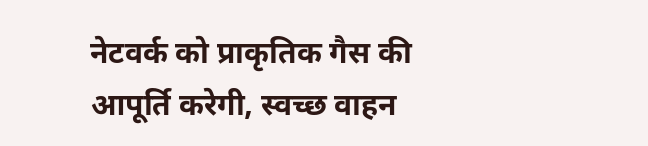नेटवर्क को प्राकृतिक गैस की आपूर्ति करेगी, स्वच्छ वाहन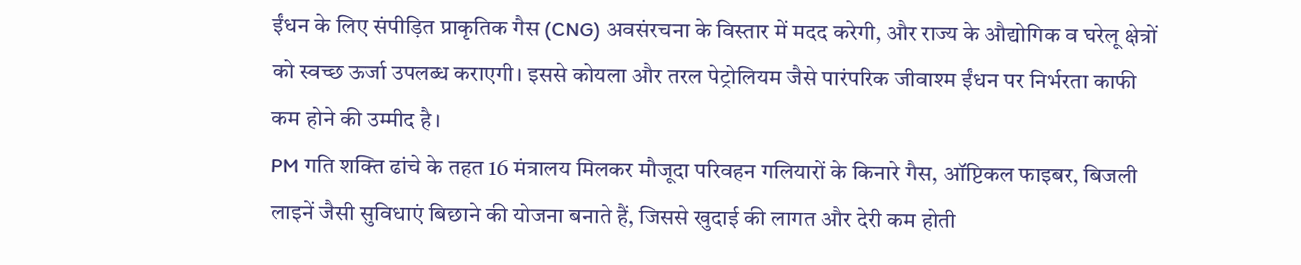ईंधन के लिए संपीड़ित प्राकृतिक गैस (CNG) अवसंरचना के विस्तार में मदद करेगी, और राज्य के औद्योगिक व घरेलू क्षेत्रों को स्वच्छ ऊर्जा उपलब्ध कराएगी। इससे कोयला और तरल पेट्रोलियम जैसे पारंपरिक जीवाश्म ईंधन पर निर्भरता काफी कम होने की उम्मीद है।
PM गति शक्ति ढांचे के तहत 16 मंत्रालय मिलकर मौजूदा परिवहन गलियारों के किनारे गैस, ऑप्टिकल फाइबर, बिजली लाइनें जैसी सुविधाएं बिछाने की योजना बनाते हैं, जिससे खुदाई की लागत और देरी कम होती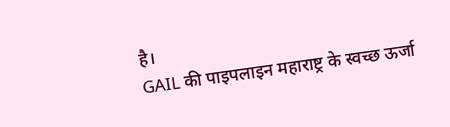है।
GAIL की पाइपलाइन महाराष्ट्र के स्वच्छ ऊर्जा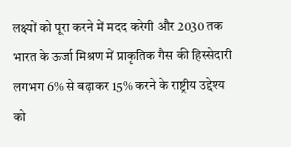लक्ष्यों को पूरा करने में मदद करेगी और 2030 तक भारत के ऊर्जा मिश्रण में प्राकृतिक गैस की हिस्सेदारी लगभग 6% से बढ़ाकर 15% करने के राष्ट्रीय उद्देश्य को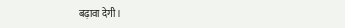बढ़ावा देगी।